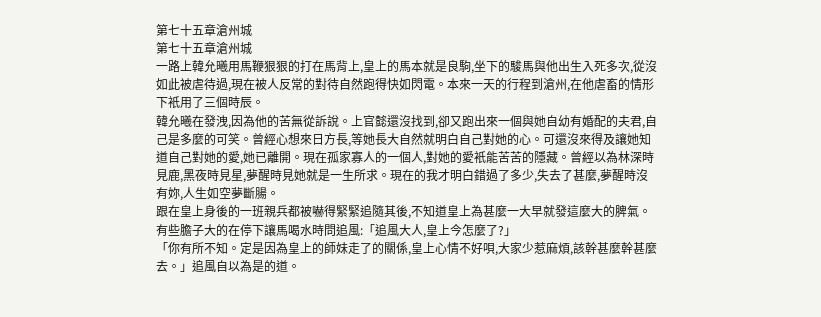第七十五章滄州城
第七十五章滄州城
一路上韓允曦用馬鞭狠狠的打在馬背上,皇上的馬本就是良駒,坐下的駿馬與他出生入死多次,從沒如此被虐待過,現在被人反常的對待自然跑得快如閃電。本來一天的行程到滄州,在他虐畜的情形下衹用了三個時辰。
韓允曦在發洩,因為他的苦無從訴說。上官懿還沒找到,卻又跑出來一個與她自幼有婚配的夫君,自己是多麼的可笑。曾經心想來日方長,等她長大自然就明白自己對她的心。可還沒來得及讓她知道自己對她的愛,她已離開。現在孤家寡人的一個人,對她的愛衹能苦苦的隱藏。曾經以為林深時見鹿,黑夜時見星,夢醒時見她就是一生所求。現在的我才明白錯過了多少,失去了甚麼,夢醒時沒有妳,人生如空夢斷腸。
跟在皇上身後的一班親兵都被嚇得緊緊追隨其後,不知道皇上為甚麼一大早就發這麼大的脾氣。有些膽子大的在停下讓馬喝水時問追風:「追風大人,皇上今怎麼了?」
「你有所不知。定是因為皇上的師妹走了的關係,皇上心情不好唄,大家少惹麻煩,該幹甚麼幹甚麼去。」追風自以為是的道。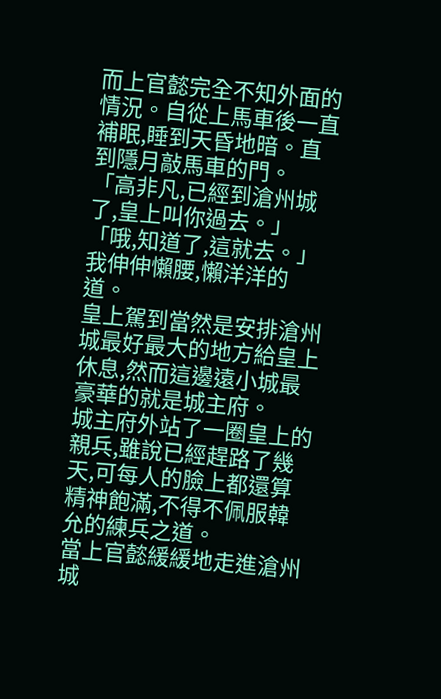而上官懿完全不知外面的情況。自從上馬車後一直補眠,睡到天昏地暗。直到隱月敲馬車的門。
「高非凡,已經到滄州城了,皇上叫你過去。」
「哦,知道了,這就去。」我伸伸懶腰,懶洋洋的道。
皇上駕到當然是安排滄州城最好最大的地方給皇上休息,然而這邊遠小城最豪華的就是城主府。
城主府外站了一圈皇上的親兵,雖說已經趕路了幾天,可每人的臉上都還算精神飽滿,不得不佩服韓允的練兵之道。
當上官懿緩緩地走進滄州城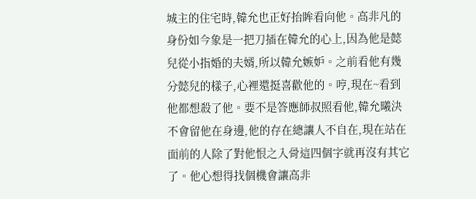城主的住宅時,韓允也正好抬眸看向他。高非凡的身份如今象是一把刀插在韓允的心上,因為他是懿兒從小指婚的夫婿,所以韓允嫉妒。之前看他有幾分懿兒的樣子,心裡還挺喜歡他的。哼,現在~看到他都想殺了他。要不是答應師叔照看他,韓允曦決不會留他在身邊,他的存在總讓人不自在,現在站在面前的人除了對他恨之入骨這四個字就再沒有其它了。他心想得找個機會讓高非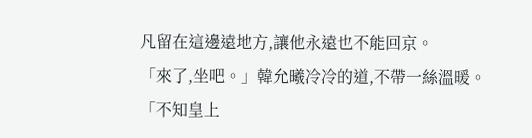凡留在這邊遠地方,讓他永遠也不能回京。
「來了,坐吧。」韓允曦冷冷的道,不帶一絲溫暖。
「不知皇上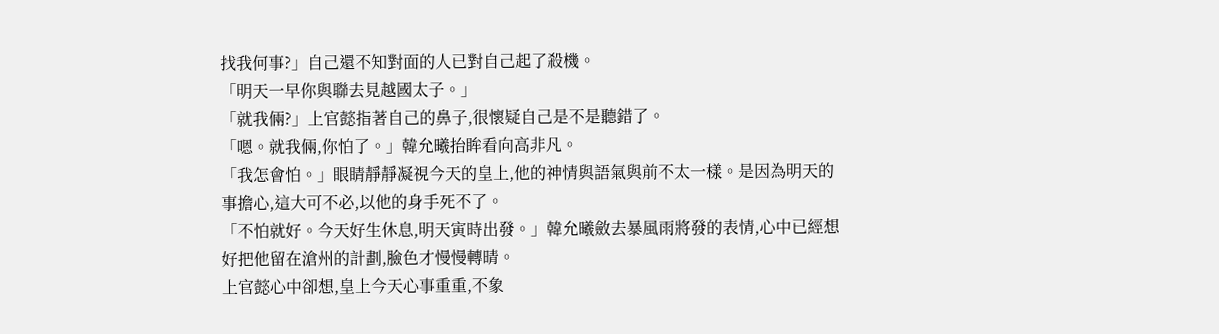找我何事?」自己還不知對面的人已對自己起了殺機。
「明天一早你與聯去見越國太子。」
「就我倆?」上官懿指著自己的鼻子,很懷疑自己是不是聽錯了。
「嗯。就我倆,你怕了。」韓允曦抬眸看向高非凡。
「我怎會怕。」眼睛靜靜凝視今天的皇上,他的神情與語氣與前不太一樣。是因為明天的事擔心,這大可不必,以他的身手死不了。
「不怕就好。今天好生休息,明天寅時出發。」韓允曦斂去暴風雨將發的表情,心中已經想好把他留在滄州的計劃,臉色才慢慢轉晴。
上官懿心中卻想,皇上今天心事重重,不象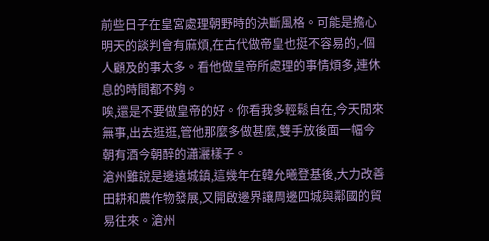前些日子在皇宮處理朝野時的決斷風格。可能是擔心明天的談判會有麻煩,在古代做帝皇也挺不容易的,-個人顧及的事太多。看他做皇帝所處理的事情煩多,連休息的時間都不夠。
唉,還是不要做皇帝的好。你看我多輕鬆自在,今天閒來無事,出去逛逛,管他那麼多做甚麼,雙手放後面一幅今朝有酒今朝醉的瀟灑樣子。
滄州雖說是邊遠城鎮,這幾年在韓允曦登基後,大力改善田耕和農作物發展,又開啟邊界讓周邊四城與鄰國的貿易往來。滄州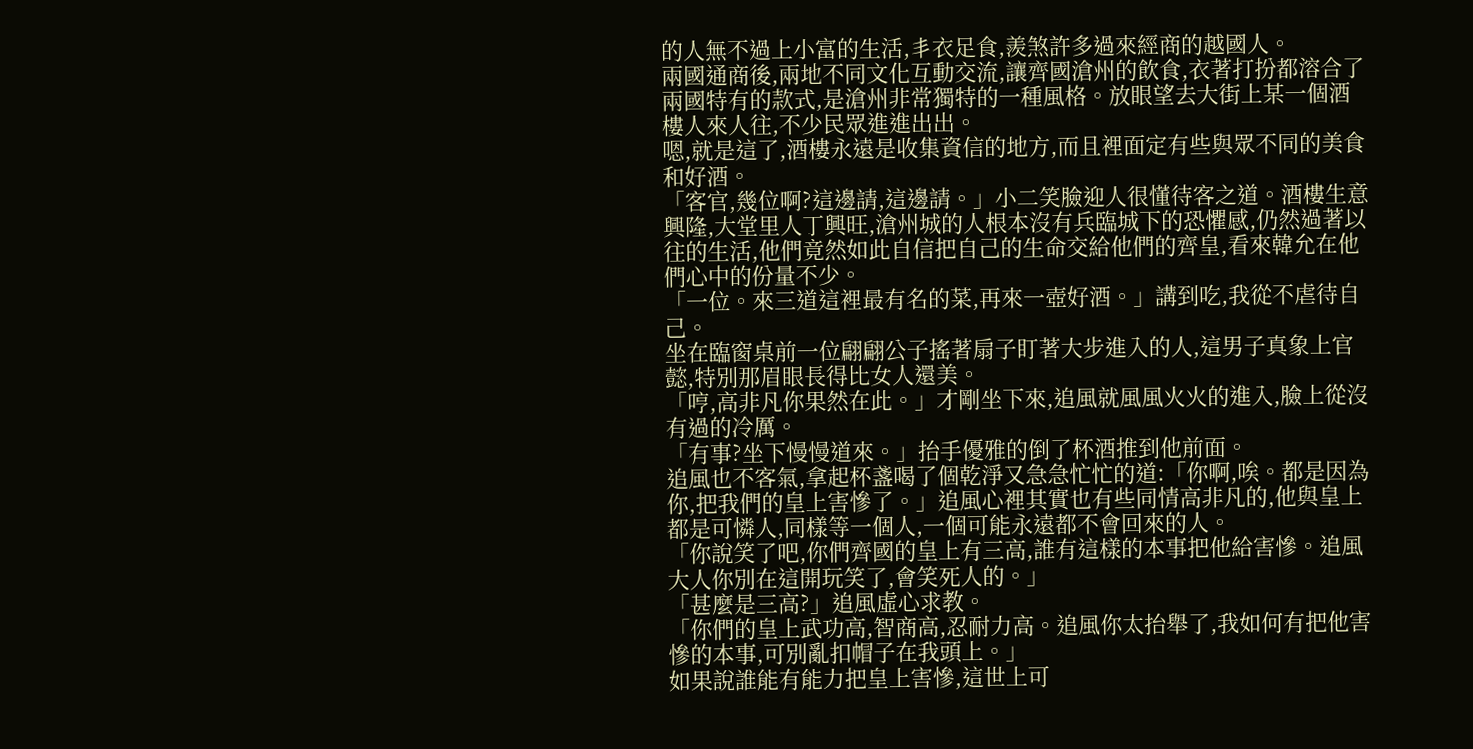的人無不過上小富的生活,丯衣足食,羨煞許多過來經商的越國人。
兩國通商後,兩地不同文化互動交流,讓齊國滄州的飲食,衣著打扮都溶合了兩國特有的款式,是滄州非常獨特的一種風格。放眼望去大街上某一個酒樓人來人往,不少民眾進進出出。
嗯,就是這了,酒樓永遠是收集資信的地方,而且裡面定有些與眾不同的美食和好酒。
「客官,幾位啊?這邊請,這邊請。」小二笑臉迎人很懂待客之道。酒樓生意興隆,大堂里人丁興旺,滄州城的人根本沒有兵臨城下的恐懼感,仍然過著以往的生活,他們竟然如此自信把自己的生命交給他們的齊皇,看來韓允在他們心中的份量不少。
「一位。來三道這裡最有名的菜,再來一壺好酒。」講到吃,我從不虐待自己。
坐在臨窗桌前一位翩翩公子搖著扇子盯著大步進入的人,這男子真象上官懿,特別那眉眼長得比女人還美。
「哼,高非凡你果然在此。」才剛坐下來,追風就風風火火的進入,臉上從沒有過的冷厲。
「有事?坐下慢慢道來。」抬手優雅的倒了杯酒推到他前面。
追風也不客氣,拿起杯盞喝了個乾淨又急急忙忙的道:「你啊,唉。都是因為你,把我們的皇上害慘了。」追風心裡其實也有些同情高非凡的,他與皇上都是可憐人,同樣等一個人,一個可能永遠都不會回來的人。
「你說笑了吧,你們齊國的皇上有三高,誰有這樣的本事把他給害慘。追風大人你別在這開玩笑了,會笑死人的。」
「甚麼是三高?」追風虛心求教。
「你們的皇上武功高,智商高,忍耐力高。追風你太抬舉了,我如何有把他害慘的本事,可別亂扣帽子在我頭上。」
如果說誰能有能力把皇上害慘,這世上可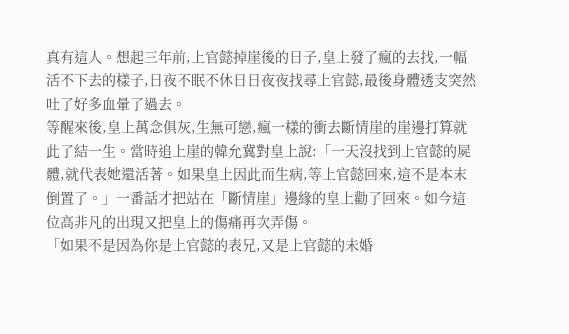真有這人。想起三年前,上官懿掉崖後的日子,皇上發了瘋的去找,一幅活不下去的樣子,日夜不眠不休日日夜夜找尋上官懿,最後身體透支突然吐了好多血暈了過去。
等醒來後,皇上萬念俱灰,生無可戀,瘋一樣的衝去斷情崖的崖邊打算就此了結一生。當時追上崖的韓允冀對皇上說:「一天沒找到上官懿的屍體,就代表她還活著。如果皇上因此而生病,等上官懿回來,這不是本末倒置了。」一番話才把站在「斷情崖」邊緣的皇上勸了回來。如今這位高非凡的出現又把皇上的傷痛再次弄傷。
「如果不是因為你是上官懿的表兄,又是上官懿的未婚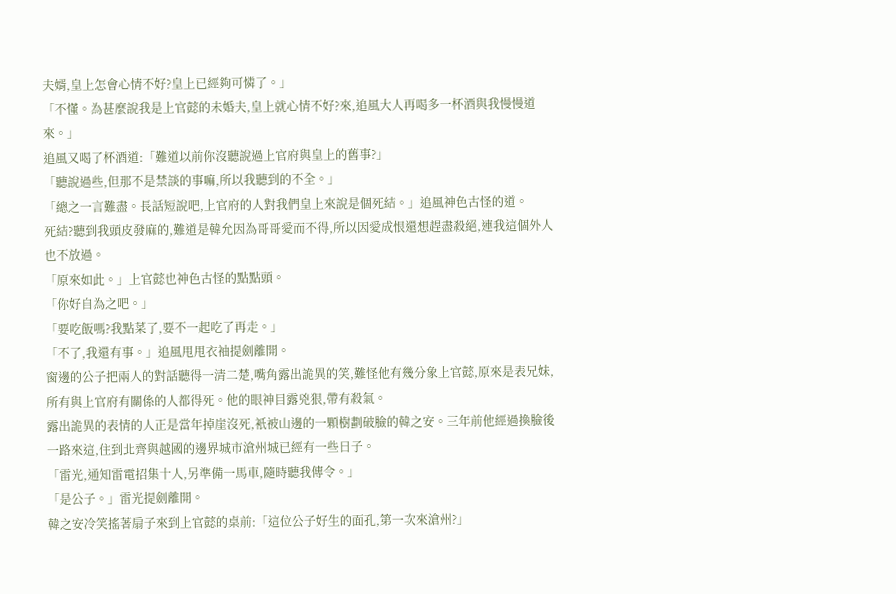夫婿,皇上怎會心情不好?皇上已經夠可憐了。」
「不懂。為甚麼說我是上官懿的未婚夫,皇上就心情不好?來,追風大人再喝多一杯酒與我慢慢道來。」
追風又喝了杯酒道:「難道以前你沒聽說過上官府與皇上的舊事?」
「聽說過些,但那不是禁談的事嘛,所以我聽到的不全。」
「總之一言難盡。長話短說吧,上官府的人對我們皇上來說是個死結。」追風神色古怪的道。
死結?聽到我頭皮發麻的,難道是韓允因為哥哥愛而不得,所以因愛成恨還想趕盡殺絕,連我這個外人也不放過。
「原來如此。」上官懿也神色古怪的點點頭。
「你好自為之吧。」
「要吃飯嗎?我點菜了,要不一起吃了再走。」
「不了,我還有事。」追風甩甩衣袖提劍離開。
窗邊的公子把兩人的對話聽得一清二楚,嘴角露出詭異的笑,難怪他有幾分象上官懿,原來是表兄妹,所有與上官府有關係的人都得死。他的眼神目露兇狠,帶有殺氣。
露出詭異的表情的人正是當年掉崖沒死,衹被山邊的一顆樹劃破臉的韓之安。三年前他經過換臉後一路來這,住到北齊與越國的邊界城市滄州城已經有一些日子。
「雷光,通知雷電招集十人,另準備一馬車,隨時聽我傳令。」
「是公子。」雷光提劍離開。
韓之安冷笑搖著扇子來到上官懿的桌前:「這位公子好生的面孔,第一次來滄州?」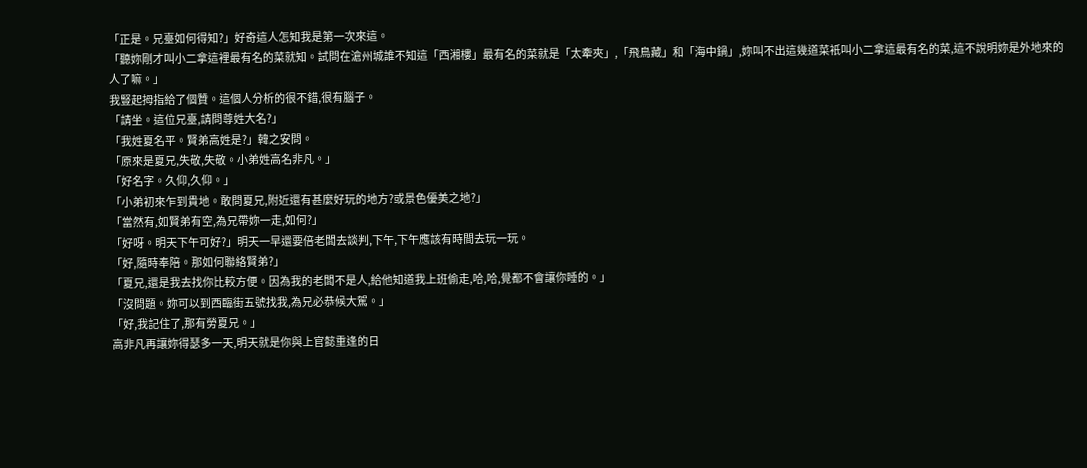「正是。兄臺如何得知?」好奇這人怎知我是第一次來這。
「聽妳剛才叫小二拿這裡最有名的菜就知。試問在滄州城誰不知這「西湘樓」最有名的菜就是「太牽夾」,「飛鳥藏」和「海中鍋」,妳叫不出這幾道菜衹叫小二拿這最有名的菜,這不說明妳是外地來的人了嘛。」
我豎起拇指給了個贊。這個人分析的很不錯,很有腦子。
「請坐。這位兄臺,請問尊姓大名?」
「我姓夏名平。賢弟高姓是?」韓之安問。
「原來是夏兄,失敬,失敬。小弟姓高名非凡。」
「好名字。久仰,久仰。」
「小弟初來乍到貴地。敢問夏兄,附近還有甚麼好玩的地方?或景色優美之地?」
「當然有,如賢弟有空,為兄帶妳一走,如何?」
「好呀。明天下午可好?」明天一早還要倍老闆去談判,下午,下午應該有時間去玩一玩。
「好,隨時奉陪。那如何聯絡賢弟?」
「夏兄,還是我去找你比較方便。因為我的老闆不是人,給他知道我上班偷走,哈,哈,覺都不會讓你睡的。」
「沒問題。妳可以到西臨街五號找我,為兄必恭候大駕。」
「好,我記住了,那有勞夏兄。」
高非凡再讓妳得瑟多一天,明天就是你與上官懿重逢的日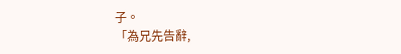子。
「為兄先告辭,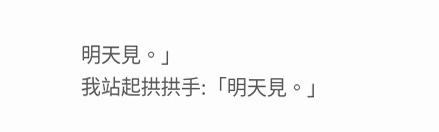明天見。」
我站起拱拱手:「明天見。」